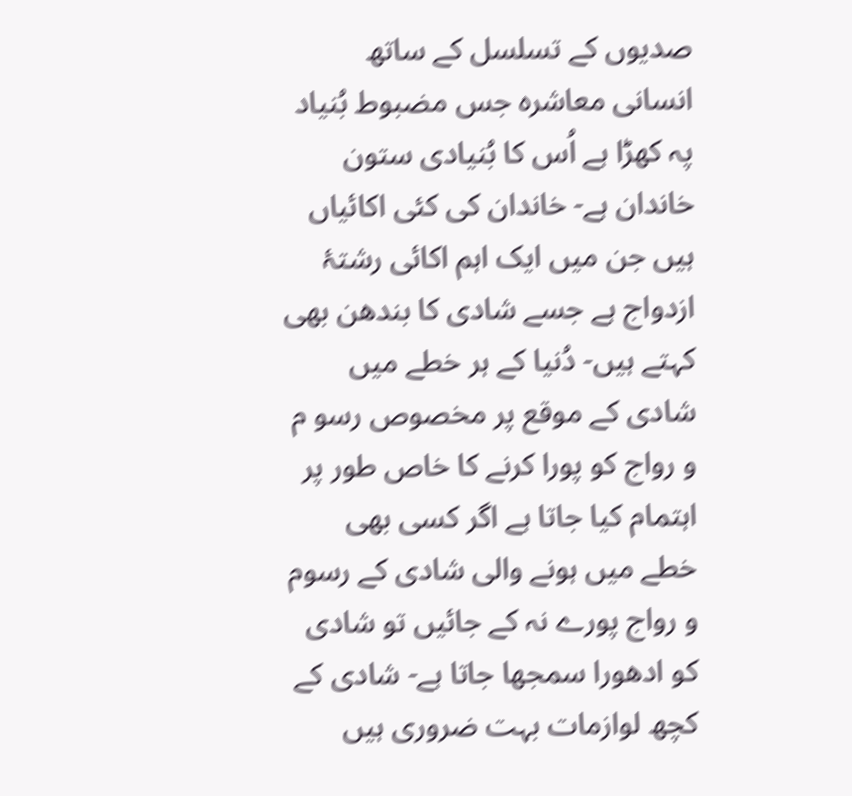صدیوں کے تسلسل کے ساتھ انسانی معاشرہ جس مضبوط بُنیاد پہ کھڑا ہے اُس کا بُنیادی ستون خاندان ہے- خاندان کی کئی اکائیاں ہیں جن میں ایک اہم اکائی رشتۂ ازدواج ہے جسے شادی کا بندھن بھی کہتے ہیں- دُنیا کے ہر خطے میں شادی کے موقع پر مخصوص رسو م و رواج کو پورا کرنے کا خاص طور پر اہتمام کیا جاتا ہے اگر کسی بھی خطے میں ہونے والی شادی کے رسوم و رواج پورے نہ کے جائیں تو شادی کو ادھورا سمجھا جاتا ہے- شادی کے کچھ لوازمات بہت ضروری ہیں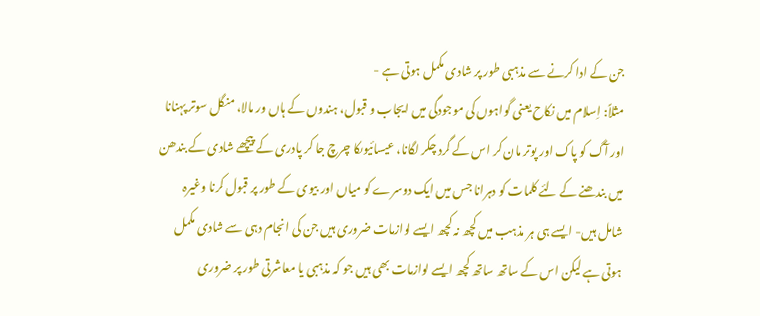جن کے ادا کرنے سے مذہبی طور پر شادی مکمل ہوتی ہے -
مثلاً: اِسلام میں نکاح یعنی گواہوں کی موجودگی میں ایجاب و قبول، ہندوں کے ہاں ور مالا، منگل سوتر پہنانا اور آگ کو پاک اور پوتر مان کر اس کے گرد چکر لگانا، عیسائیوںکا چرچ جا کر پادری کے پیچھے شادی کے بندھن میں بندھنے کے لئے کلمات کو دہرانا جس میں ایک دوسرے کو میاں اور بیوی کے طور پر قبول کرنا وغیرہ شامل ہیں- ایسے ہی ہر مذہب میں کچھ نہ کچھ ایسے لوازمات ضروری ہیں جن کی انجام دہی سے شادی مکمل ہوتی ہے لیکن اس کے ساتھ ساتھ کچھ ایسے لوازمات بھی ہیں جو کہ مذہبی یا معاشرتی طور پر ضروری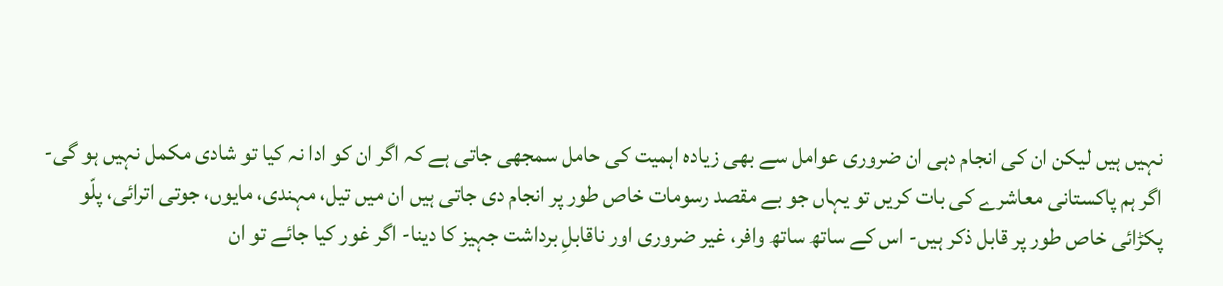نہیں ہیں لیکن ان کی انجام دہی ان ضروری عوامل سے بھی زیادہ اہمیت کی حامل سمجھی جاتی ہے کہ اگر ان کو ادا نہ کیا تو شادی مکمل نہیں ہو گی-
اگر ہم پاکستانی معاشرے کی بات کریں تو یہاں جو بے مقصد رسومات خاص طور پر انجام دی جاتی ہیں ان میں تیل، مہندی، مایوں، جوتی اترائی، پلّو پکڑائی خاص طور پر قابل ذکر ہیں- اس کے ساتھ ساتھ وافر، غیر ضروری اور ناقابلِ برداشت جہیز کا دینا- اگر غور کیا جائے تو ان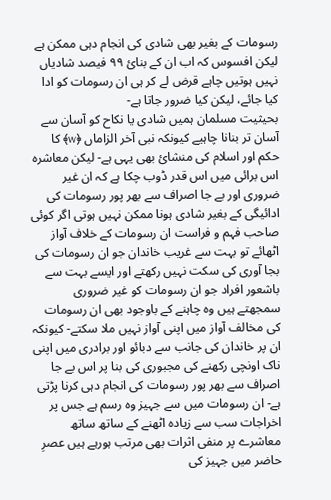رسومات کے بغیر بھی شادی کی انجام دہی ممکن ہے لیکن افسوس کہ اب ان کے بنائ ۹۹ فیصد شادیاں نہیں ہوتیں چاہے قرض لے کر ہی ان رسومات کو ادا کیا جائے، لیکن کیا ضرور جاتا ہے-
بحیثیت مسلمان ہمیں شادی یا نکاح کو آسان سے آسان تر بنانا چاہیے کیونکہ نبی آخر الزاماں ﴿w﴾ کا حکم اور اسلام کی منشائ بھی یہی ہے- لیکن معاشرہ اس برائی میں اس قدر ڈوب چکا ہے کہ ان غیر ضروری اور بے جا اصراف سے بھر پور رسومات کی ادائیگی کے بغیر شادی ہونا ممکن نہیں ہوتی اگر کوئی صاحب فہم و فراست ان رسومات کے خلاف آواز اٹھائے تو بہت سے غریب خاندان جو ان رسومات کی بجا آوری کی سکت نہیں رکھتے اور ایسے بہت سے باشعور افراد جو ان رسومات کو غیر ضروری سمجھتے ہیں وہ چاہنے کے باوجود بھی ان رسومات کی مخالف آواز میں اپنی آواز نہیں ملا سکتے- کیونکہ ان پر خاندان کی جانب سے دبائو اور برادری میں اپنی ناک اونچی رکھنے کی مجبوری کی بنا پر اس بے جا اصراف سے بھر پور رسومات کی انجام دہی کرنا پڑتی ہے- ان رسومات میں سے جہیز وہ رسم ہے جس پر اخراجات سب سے زیادہ اٹھنے کے ساتھ ساتھ معاشرے پر منفی اثرات بھی مرتب ہورہے ہیں عصرِ حاضر میں جہیز کی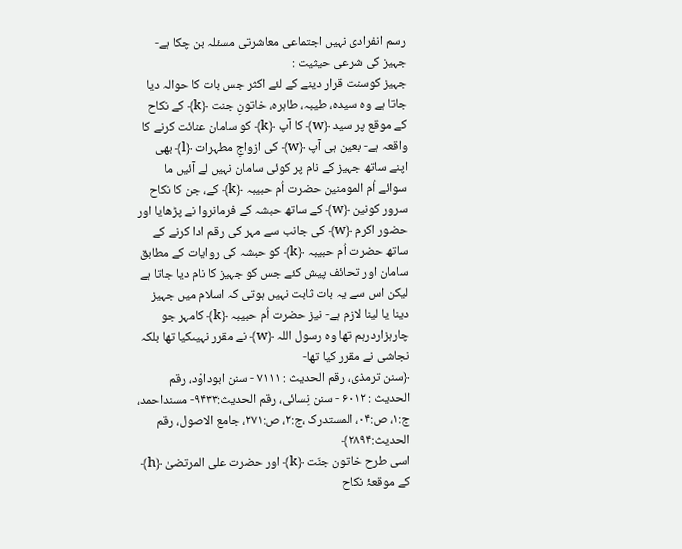رسم انفرادی نہیں اجتماعی معاشرتی مسئلہ بن چکا ہے-
جہیز کی شرعی حیثیت :
جہیز کوسنت قرار دینے کے لئے اکثر جس بات کا حوالہ دیا جاتا ہے وہ سیدہ، طیبہ، طاہرہ، خاتونِ جنت ﴿k﴾ کے نکاح کے موقع پر سید ﴿w﴾ کا آپ ﴿k﴾ کو سامان عنائت کرنے کا واقعہ ہے- بعین ہی آپ ﴿w﴾ کی ازواجِ مطہرات ﴿l﴾ بھی اپنے ساتھ جہیز کے نام پر کوئی سامان نہیں لے آئیں ما سوائے اُم المومنین حضرت اُم حبیبہ ﴿k﴾ کے، جن کا نکاح سرور کونین ﴿w﴾ کے ساتھ حبشہ کے فرمانروا نے پڑھایا اور حضور اکرم ﴿w﴾ کی جانب سے مہر کی رقم ادا کرنے کے ساتھ حضرت اُم حبیبہ ﴿k﴾ کو حبشہ کی روایات کے مطابق سامان اور تحائف پیش کئے جس کو جہیز کا نام دیا جاتا ہے لیکن اس سے یہ بات ثابت نہیں ہوتی کہ اسلام میں جہیز دینا یا لینا لازم ہے- نیز حضرت اُم حبیبہ ﴿k﴾ کامہر جو چارہزاردرہم تھا وہ رسول اللہ ﴿w﴾ نے مقرر نہیںکیا تھا بلکہ نجاشی نے مقرر کیا تھا-
﴿سنن ترمذی، رقم الحدیث : ۷۱۱۱ - سنن ابوداوْد، رقم الحدیث : ۶۰۱۲ - سنن نِسائی، رقم الحدیث:۹۴۳۳- مسنداحمد، ج:۱، ص:۰۴، المستدرک ،ج:۲، ص:۲۷۱، جامع الاصول، رقم الحدیث:۲۸۹۴﴾
اسی طرح خاتون جنّت ﴿k﴾ اور حضرت علی المرتضیٰ ﴿h﴾ کے موقعۂ نکاح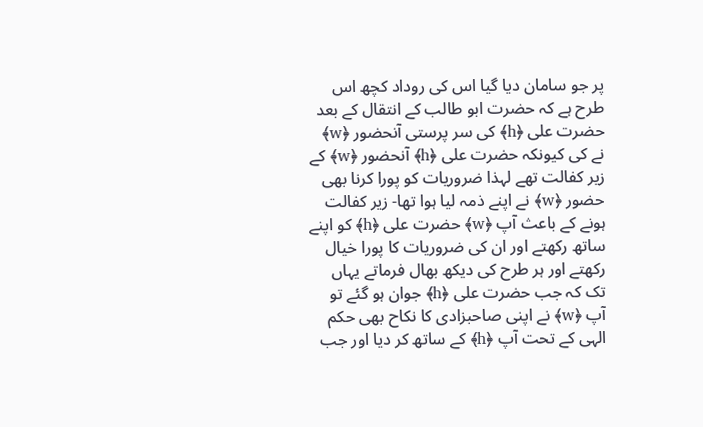پر جو سامان دیا گیا اس کی روداد کچھ اس طرح ہے کہ حضرت ابو طالب کے انتقال کے بعد حضرت علی ﴿h﴾ کی سر پرستی آنحضور ﴿w﴾ نے کی کیونکہ حضرت علی ﴿h﴾ آنحضور ﴿w﴾ کے زیر کفالت تھے لہذا ضروریات کو پورا کرنا بھی حضور ﴿w﴾ نے اپنے ذمہ لیا ہوا تھا- زیر کفالت ہونے کے باعث آپ ﴿w﴾ حضرت علی ﴿h﴾ کو اپنے ساتھ رکھتے اور ان کی ضروریات کا پورا خیال رکھتے اور ہر طرح کی دیکھ بھال فرماتے یہاں تک کہ جب حضرت علی ﴿h﴾ جوان ہو گئے تو آپ ﴿w﴾ نے اپنی صاحبزادی کا نکاح بھی حکم الہی کے تحت آپ ﴿h﴾ کے ساتھ کر دیا اور جب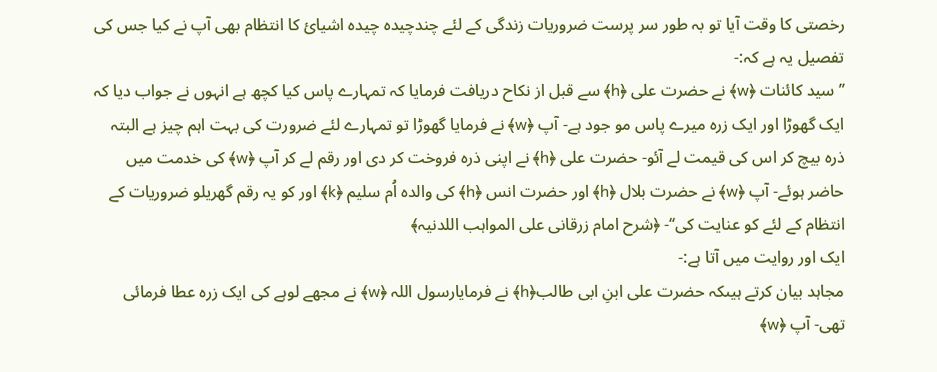رخصتی کا وقت آیا تو بہ طور سر پرست ضروریات زندگی کے لئے چندچیدہ چیدہ اشیائ کا انتظام بھی آپ نے کیا جس کی تفصیل یہ ہے کہ:-
’’ سید کائنات ﴿w﴾ نے حضرت علی ﴿h﴾ سے قبل از نکاح دریافت فرمایا کہ تمہارے پاس کیا کچھ ہے انہوں نے جواب دیا کہ ایک گھوڑا اور ایک زرہ میرے پاس مو جود ہے- آپ ﴿w﴾ نے فرمایا گھوڑا تو تمہارے لئے ضرورت کی بہت اہم چیز ہے البتہ ذرہ بیچ کر اس کی قیمت لے آئو- حضرت علی ﴿h﴾ نے اپنی ذرہ فروخت کر دی اور رقم لے کر آپ ﴿w﴾ کی خدمت میں حاضر ہوئے- آپ ﴿w﴾ نے حضرت بلال ﴿h﴾ اور حضرت انس ﴿h﴾ کی والدہ اُم سلیم ﴿k﴾ اور کو یہ رقم گھریلو ضروریات کے انتظام کے لئے کو عنایت کی‘‘- ﴿شرح امام زرقانی علی المواہب اللدنیہ﴾
ایک اور روایت میں آتا ہے:-
مجاہد بیان کرتے ہیںکہ حضرت علی ابنِ ابی طالب﴿h﴾ نے فرمایارسول اللہ ﴿w﴾ نے مجھے لوہے کی ایک زرہ عطا فرمائی تھی- آپ ﴿w﴾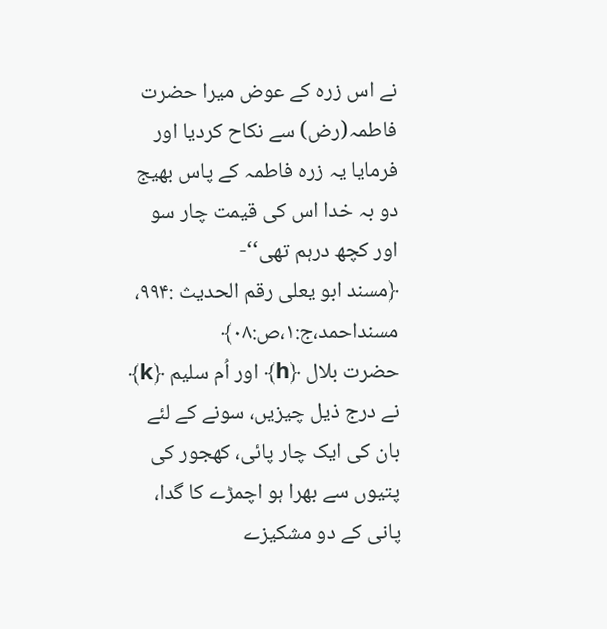نے اس زرہ کے عوض میرا حضرت فاطمہ(رض) سے نکاح کردیا اور فرمایا یہ زرہ فاطمہ کے پاس بھیج دو بہ خدا اس کی قیمت چار سو اور کچھ درہم تھی‘‘-
﴿مسند ابو یعلی رقم الحدیث :۹۹۴، مسنداحمد،ج:۱،ص:۰۸﴾
حضرت بلال ﴿h﴾ اور اُم سلیم ﴿k﴾ نے درج ذیل چیزیں، سونے کے لئے بان کی ایک چار پائی، کھجور کی پتیوں سے بھرا ہو اچمڑے کا گدا، پانی کے دو مشکیزے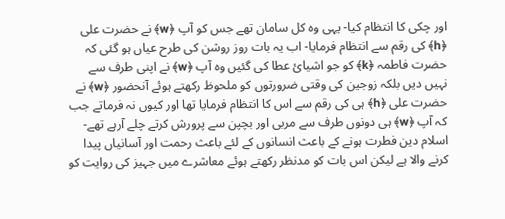اور چکی کا انتظام کیا- یہی وہ کل سامان تھے جس کو آپ ﴿w﴾ نے حضرت علی ﴿h﴾ کی رقم سے انتظام فرمایا- اب یہ بات روز روشن کی طرح عیاں ہو گئی کہ حضرت فاطمہ ﴿k﴾ کو جو اشیائ عطا کی گئیں وہ آپ ﴿w﴾ نے اپنی طرف سے نہیں دیں بلکہ زوجین کی وقتی ضرورتوں کو ملحوظ رکھتے ہوئے آنحضور ﴿w﴾ نے حضرت علی ﴿h﴾ ہی کی رقم سے اس کا انتظام فرمایا تھا اور کیوں نہ فرماتے جب کہ آپ ﴿w﴾ ہی دونوں طرف سے مربی اور بچپن سے پرورش کرتے چلے آرہے تھے-
اسلام دین فطرت ہونے کے باعث انسانوں کے لئے باعث رحمت اور آسانیاں پیدا کرنے والا ہے لیکن اس بات کو مدنظر رکھتے ہوئے معاشرے میں جہیز کی روایت کو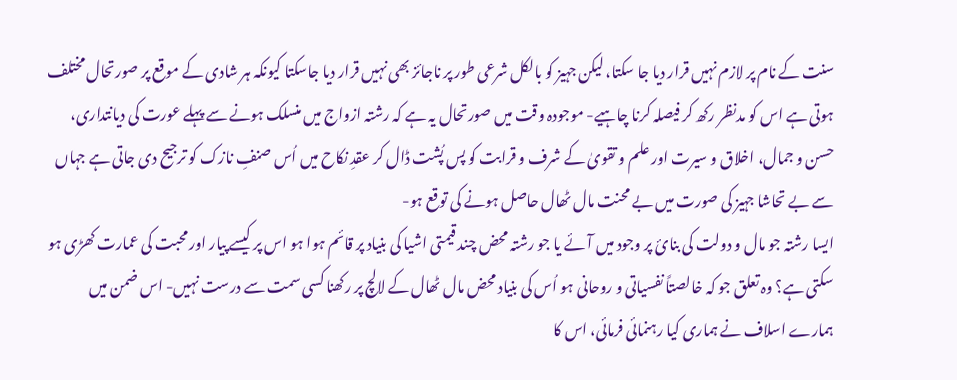سنت کے نام پر لازم نہیں قرار دیا جا سکتا، لیکن جہیز کو بالکل شرعی طور پر ناجائز بھی نہیں قرار دیا جاسکتا کیونکہ ہر شادی کے موقع پر صورتحال مختلف ہوتی ہے اس کو مدنظر رکھ کر فیصلہ کرنا چاہیے- موجودہ وقت میں صورتحال یہ ہے کہ رشتہ ازواج میں منسلک ہونے سے پہلے عورت کی دیانتداری، حسن و جمال، اخلاق و سیرت اور علم و تقویٰ کے شرف و قرابت کو پس پُشت ڈال کر عقدِ نکاح میں اُس صنفِ نازک کو ترجیح دی جاتی ہے جہاں سے بے تحاشا جہیز کی صورت میں بے محنت مال ٹھال حاصل ہونے کی توقع ہو-
ایسا رشتہ جو مال و دولت کی بنائ پر وجود میں آئے یا جو رشتہ محض چند قیمتی اشیا کی بنیاد پر قائم ہوا ہو اس پر کیسے پیار اور محبت کی عمارت کھڑی ہو سکتی ہے؟ وہ تعلق جو کہ خالصتاً نفسیاتی و روحانی ہو اُس کی بنیاد محض مال ٹھال کے لالچ پر رکھنا کسی سمت سے درست نہیں- اس ضمن میں ہمارے اسلاف نے ہماری کیا رہنمائی فرمائی، اس کا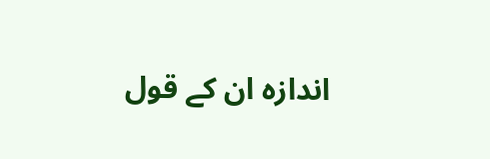اندازہ ان کے قول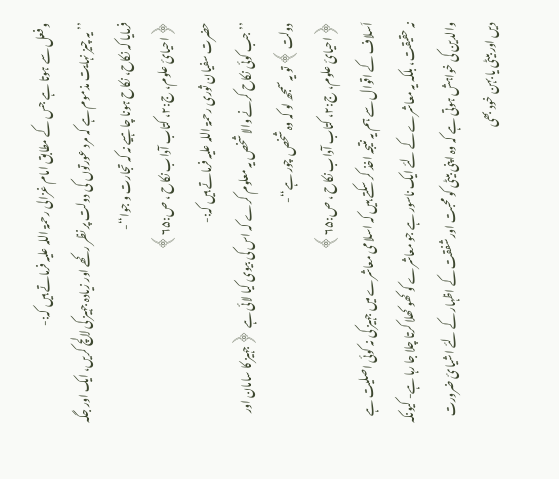و فعل سے ہوتا ہے جس کے مطابق امام غزالی رحمۃ اللہ علیہ فرماتے ہیں کہ:-
’’ یہ چیز نہایت مذموم ہے کہ مرد عورتوں کی دولت پر نظر رکھے اور زیادہ جہیز کی لالچ کریں، ایک اور جگہ فرمایا کہ نکاح، نکاح ہونا چاہیے نہ کہ تجارت و جوا‘‘-
﴿احیائ علوم، ج:۲، کتاب آداب نکاح ، ص:۶۵﴾
حضرت سفیان ثوری رحمۃ اللہ علیہ فرماتے ہیں کہ:-
’’جب کوئی نکاح کرنے والا شخص یہ معلوم کرے کہ اس کی بیوی کیا لائی ہے ﴿جہیز کا سامان اور دولت﴾ تو یہ سمجھ لو کہ وہ شخص چور ہے‘‘-
﴿احیائ علوم، ج:۲، کتاب آداب نکاح ، ص:۶۵﴾
اَسلاف کے اقوال سے ہم یہ نتیجہ اخذ کر سکتے ہیں کہ اسلامی معاشرے میں جہیز کی نہ کوئی اصلیت ہے نہ حقیقت، بلکہ یہ معاشرے کے لئے ایک ناسور ہے جو معاشرے کو کھو کھلا کرتا چلا جا رہا ہے- کیونکہ والدین کی خواہش ہوتی ہے کہ وہ اپنی بیٹی کو محبت اور شفقت کے اظہار کے لئے اشیائ ضرورت دیں اور بیٹی یا بہن خود بھی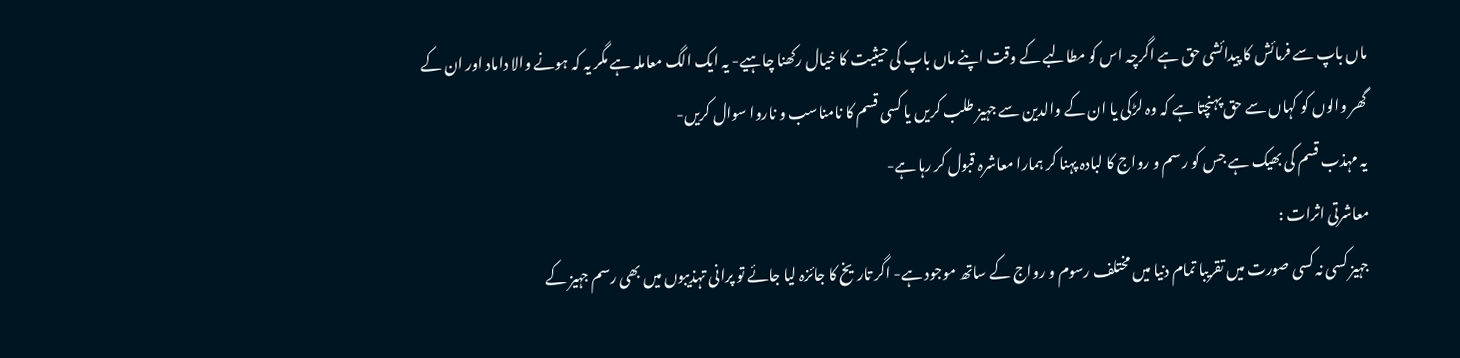ماں باپ سے فرمائش کا پیدائشی حق ہے اگرچہ اس کو مطالبے کے وقت اپنے ماں باپ کی حیثیت کا خیال رکھنا چاہیے- یہ ایک الگ معاملہ ہے مگر یہ کہ ہونے والا داماد اور ان کے گھر والوں کو کہاں سے حق پہنچتا ہے کہ وہ لڑکی یا ان کے والدین سے جہیز طلب کریں یا کسی قسم کا نامناسب و ناروا سوال کریں-
یہ مہذب قسم کی بھیک ہے جس کو رسم و رواج کا لبادہ پہنا کر ہمارا معاشرہ قبول کر رہا ہے-
معاشرتی اثرات :
جہیز کسی نہ کسی صورت میں تقریبا تمام دنیا میں مختلف رسوم و رواج کے ساتھ موجود ہے- اگر تاریخ کا جائزہ لیا جائے تو پرانی تہذیبوں میں بھی رسم جہیز کے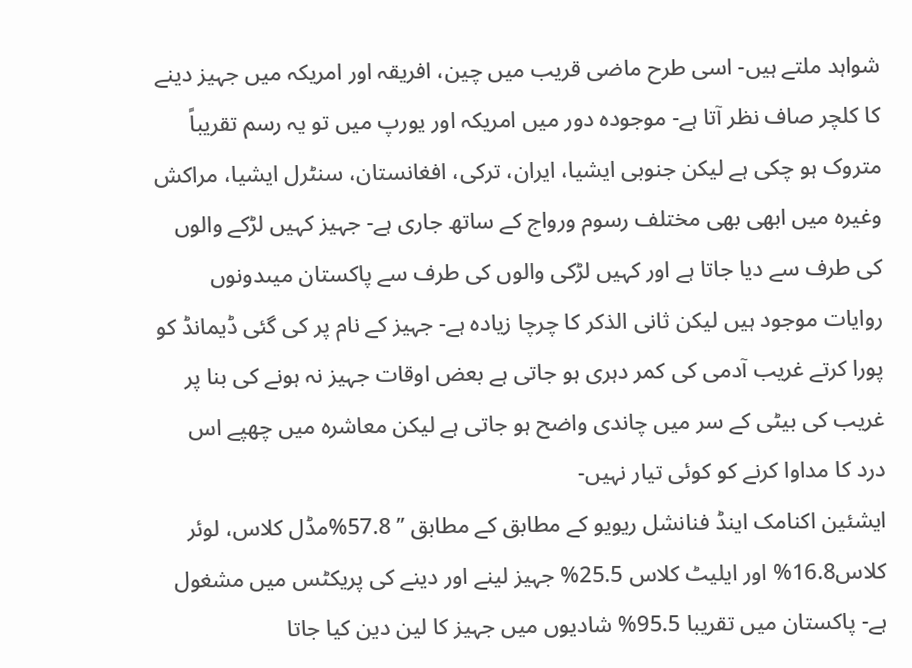شواہد ملتے ہیں- اسی طرح ماضی قریب میں چین، افریقہ اور امریکہ میں جہیز دینے کا کلچر صاف نظر آتا ہے- موجودہ دور میں امریکہ اور یورپ میں تو یہ رسم تقریباً متروک ہو چکی ہے لیکن جنوبی ایشیا، ایران، ترکی، افغانستان، سنٹرل ایشیا، مراکش وغیرہ میں ابھی بھی مختلف رسوم ورواج کے ساتھ جاری ہے- جہیز کہیں لڑکے والوں کی طرف سے دیا جاتا ہے اور کہیں لڑکی والوں کی طرف سے پاکستان میںدونوں روایات موجود ہیں لیکن ثانی الذکر کا چرچا زیادہ ہے- جہیز کے نام پر کی گئی ڈیمانڈ کو پورا کرتے غریب آدمی کی کمر دہری ہو جاتی ہے بعض اوقات جہیز نہ ہونے کی بنا پر غریب کی بیٹی کے سر میں چاندی واضح ہو جاتی ہے لیکن معاشرہ میں چھپے اس درد کا مداوا کرنے کو کوئی تیار نہیں-
ایشئین اکنامک اینڈ فنانشل ریویو کے مطابق کے مطابق ’’ 57.8%مڈل کلاس، لوئر کلاس16.8% اور ایلیٹ کلاس 25.5% جہیز لینے اور دینے کی پریکٹس میں مشغول ہے- پاکستان میں تقریبا 95.5% شادیوں میں جہیز کا لین دین کیا جاتا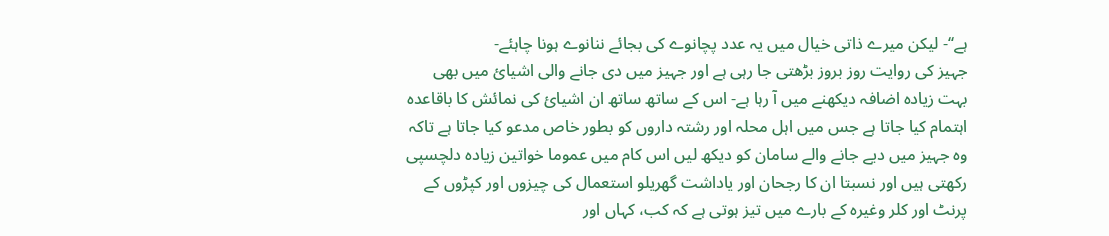ہے‘‘- لیکن میرے ذاتی خیال میں یہ عدد پچانوے کی بجائے ننانوے ہونا چاہئے-
جہیز کی روایت روز بروز بڑھتی جا رہی ہے اور جہیز میں دی جانے والی اشیائ میں بھی بہت زیادہ اضافہ دیکھنے میں آ رہا ہے- اس کے ساتھ ساتھ ان اشیائ کی نمائش کا باقاعدہ اہتمام کیا جاتا ہے جس میں اہل محلہ اور رشتہ داروں کو بطور خاص مدعو کیا جاتا ہے تاکہ وہ جہیز میں دیے جانے والے سامان کو دیکھ لیں اس کام میں عموما خواتین زیادہ دلچسپی رکھتی ہیں اور نسبتا ان کا رجحان اور یاداشت گھریلو استعمال کی چیزوں اور کپڑوں کے پرنٹ اور کلر وغیرہ کے بارے میں تیز ہوتی ہے کہ کب، کہاں اور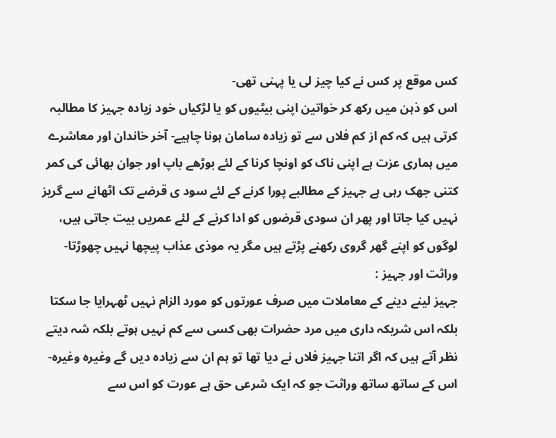کس موقع پر کس نے کیا چیز لی یا پہنی تھی-
اس کو ذہن میں رکھ کر خواتین اپنی بیٹیوں کو یا لڑکیاں خود زیادہ جہیز کا مطالبہ کرتی ہیں کہ کم از کم فلاں سے تو زیادہ سامان ہونا چاہیے- آخر خاندان اور معاشرے میں ہماری عزت ہے اپنی ناک کو اونچا کرنا کے لئے بوڑھے باپ اور جوان بھائی کی کمر کتنی جھک رہی ہے جہیز کے مطالبے پورا کرنے کے لئے سود ی قرضے تک اٹھانے سے گریز نہیں کیا جاتا اور پھر ان سودی قرضوں کو ادا کرنے کے لئے عمریں بیت جاتی ہیں، لوگوں کو اپنے گھر گروی رکھنے پڑتے ہیں مگر یہ موذی عذاب پیچھا نہیں چھوڑتا-
وراثت اور جہیز :
جہیز لینے دینے کے معاملات میں صرف عورتوں کو مورد الزام نہیں ٹھہرایا جا سکتا بلکہ اس شریکہ داری میں مرد حضرات بھی کسی سے کم نہیں ہوتے بلکہ شہ دیتے نظر آتے ہیں کہ اگر اتنا جہیز فلاں نے دیا تھا تو ہم ان سے زیادہ دیں گے وغیرہ وغیرہ- اس کے ساتھ ساتھ وراثت جو کہ ایک شرعی حق ہے عورت کو اس سے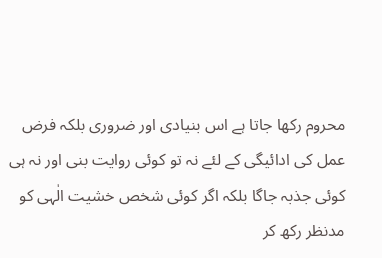محروم رکھا جاتا ہے اس بنیادی اور ضروری بلکہ فرض عمل کی ادائیگی کے لئے نہ تو کوئی روایت بنی اور نہ ہی کوئی جذبہ جاگا بلکہ اگر کوئی شخص خشیت الٰہی کو مدنظر رکھ کر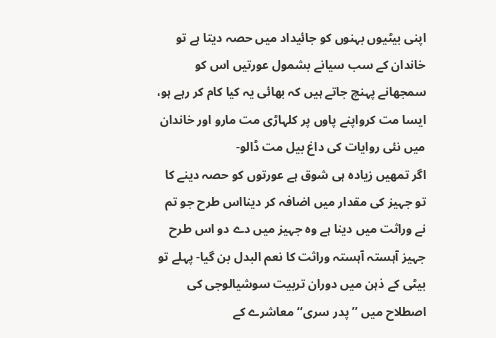اپنی بیٹیوں بہنوں کو جائیداد میں حصہ دیتا ہے تو خاندان کے سب سیانے بشمول عورتیں اس کو سمجھانے پہنچ جاتے ہیں کہ بھائی یہ کیا کام کر رہے ہو، ایسا مت کرواپنے پاوں پر کلہاڑی مت مارو اور خاندان میں نئی روایات کی داغ بیل مت ڈالو-
اگر تمھیں زیادہ ہی شوق ہے عورتوں کو حصہ دینے کا تو جہیز کی مقدار میں اضافہ کر دینااس طرح جو تم نے وراثت میں دینا ہے وہ جہیز میں دے دو اس طرح جہیز آہستہ آہستہ وراثت کا نعم البدل بن گیا- پہلے تو بیٹی کے ذہن میں دوران تربیت سوشیالوجی کی اصطلاح میں ’’پدر سری‘‘ معاشرے کے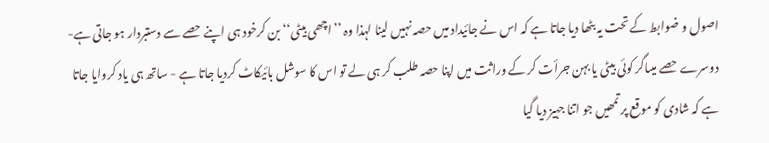اصول و ضوابط کے تحت یہ بٹھا دیا جاتا ہے کہ اس نے جائیداد میں حصہ نہیں لینا لہذا وہ ’’اچھی بیٹی‘‘ بن کرخود ہی اپنے حصے سے دستبردار ہو جاتی ہے- دوسرے حصے میںاگر کوئی بیٹی یا بہن جرأت کر کے وراثت میں اپنا حصہ طلب کر ہی لے تو اس کا سوشل بائیکاٹ کردیا جاتا ہے - ساتھ ہی یاد کروایا جاتا ہے کہ شادی کو موقع پر تمھیں جو اتنا جہیز دیا گیا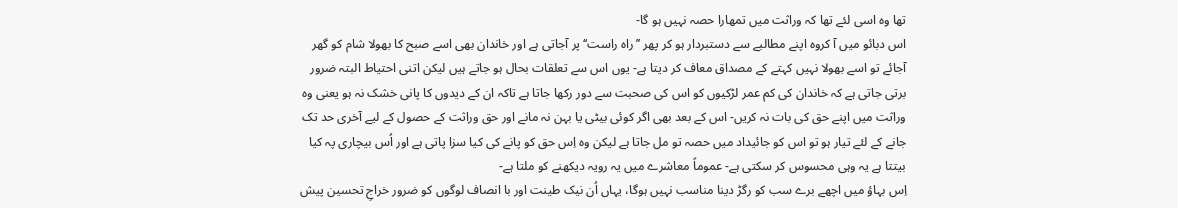تھا وہ اسی لئے تھا کہ وراثت میں تمھارا حصہ نہیں ہو گا-
اس دبائو میں آ کروہ اپنے مطالبے سے دستبردار ہو کر پھر ’’راہ راست‘‘ پر آجاتی ہے اور خاندان بھی اسے صبح کا بھولا شام کو گھر آجائے تو اسے بھولا نہیں کہتے کے مصداق معاف کر دیتا ہے- یوں اس سے تعلقات بحال ہو جاتے ہیں لیکن اتنی احتیاط البتہ ضرور برتی جاتی ہے کہ خاندان کی کم عمر لڑکیوں کو اس کی صحبت سے دور رکھا جاتا ہے تاکہ ان کے دیدوں کا پانی خشک نہ ہو یعنی وہ وراثت میں اپنے حق کی بات نہ کریں- اس کے بعد بھی اگر کوئی بیٹی یا بہن نہ مانے اور حق وراثت کے حصول کے لیے آخری حد تک جانے کے لئے تیار ہو تو اس کو جائیداد میں حصہ تو مل جاتا ہے لیکن وہ اِس حق کو پانے کی کیا سزا پاتی ہے اور اُس بیچاری پہ کیا بیتتا ہے یہ وہی محسوس کر سکتی ہے- عموماً معاشرے میں یہ رویہ دیکھنے کو ملتا ہے-
اِس بہاؤ میں اچھے برے سب کو رگڑ دینا مناسب نہیں ہوگا، یہاں اُن نیک طینت اور با انصاف لوگوں کو ضرور خراجِ تحسین پیش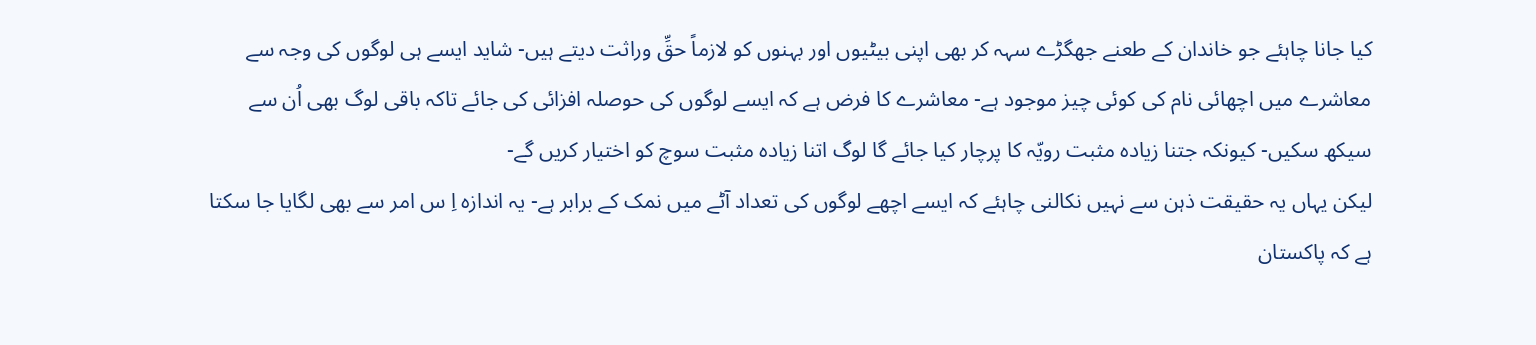کیا جانا چاہئے جو خاندان کے طعنے جھگڑے سہہ کر بھی اپنی بیٹیوں اور بہنوں کو لازماً حقِّ وراثت دیتے ہیں- شاید ایسے ہی لوگوں کی وجہ سے معاشرے میں اچھائی نام کی کوئی چیز موجود ہے- معاشرے کا فرض ہے کہ ایسے لوگوں کی حوصلہ افزائی کی جائے تاکہ باقی لوگ بھی اُن سے سیکھ سکیں- کیونکہ جتنا زیادہ مثبت رویّہ کا پرچار کیا جائے گا لوگ اتنا زیادہ مثبت سوچ کو اختیار کریں گے-
لیکن یہاں یہ حقیقت ذہن سے نہیں نکالنی چاہئے کہ ایسے اچھے لوگوں کی تعداد آٹے میں نمک کے برابر ہے- یہ اندازہ اِ س امر سے بھی لگایا جا سکتا ہے کہ پاکستان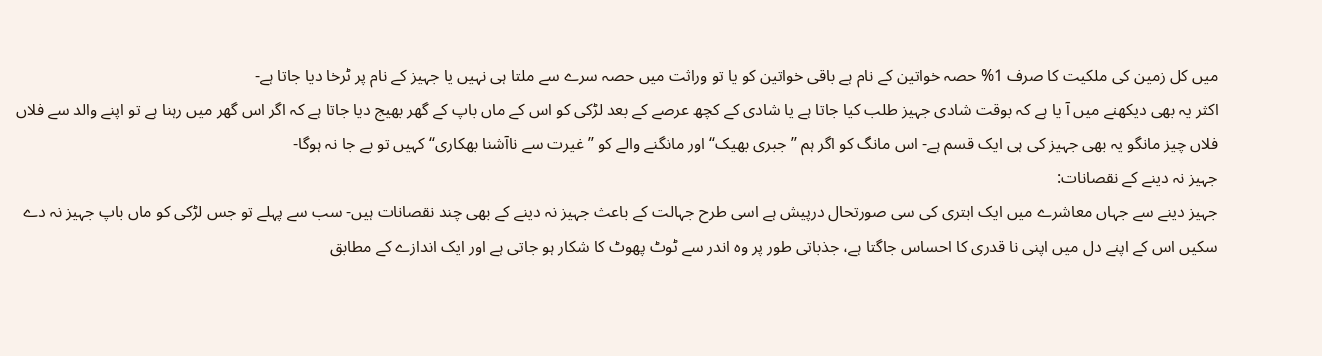میں کل زمین کی ملکیت کا صرف 1% حصہ خواتین کے نام ہے باقی خواتین کو یا تو وراثت میں حصہ سرے سے ملتا ہی نہیں یا جہیز کے نام پر ٹرخا دیا جاتا ہے-
اکثر یہ بھی دیکھنے میں آ یا ہے کہ بوقت شادی جہیز طلب کیا جاتا ہے یا شادی کے کچھ عرصے کے بعد لڑکی کو اس کے ماں باپ کے گھر بھیج دیا جاتا ہے کہ اگر اس گھر میں رہنا ہے تو اپنے والد سے فلاں فلاں چیز مانگو یہ بھی جہیز کی ہی ایک قسم ہے- اس مانگ کو اگر ہم ’’جبری بھیک‘‘ اور مانگنے والے کو ’’ غیرت سے ناآشنا بھکاری‘‘ کہیں تو بے جا نہ ہوگا-
جہیز نہ دینے کے نقصانات:
جہیز دینے سے جہاں معاشرے میں ایک ابتری کی سی صورتحال درپیش ہے اسی طرح جہالت کے باعث جہیز نہ دینے کے بھی چند نقصانات ہیں- سب سے پہلے تو جس لڑکی کو ماں باپ جہیز نہ دے سکیں اس کے اپنے دل میں اپنی نا قدری کا احساس جاگتا ہے، جذباتی طور پر وہ اندر سے ٹوٹ پھوٹ کا شکار ہو جاتی ہے اور ایک اندازے کے مطابق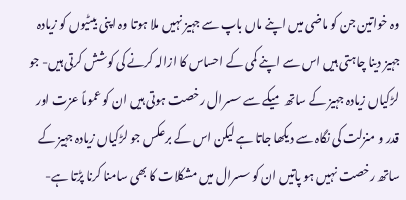وہ خواتین جن کو ماضی میں اپنے ماں باپ سے جہیز نہیں ملا ہوتا وہ اپنی بیٹیوں کو زیادہ جہیز دینا چاہتی ہیں اس سے اپنے کمی کے احساس کا ازالہ کرنے کی کوشش کرتی ہیں- جو لڑکیاں زیادہ جہیز کے ساتھ میکے سے سسرال رخصت ہوتی ہیں ان کو عموماً عزت اور قدر و منزلت کی نگاہ سے دیکھا جاتا ہے لیکن اس کے برعکس جو لڑکیاں زیادہ جہیز کے ساتھ رخصت نہیں ہو پاتیں ان کو سسرال میں مشکلات کا بھی سامنا کرنا پڑتا ہے-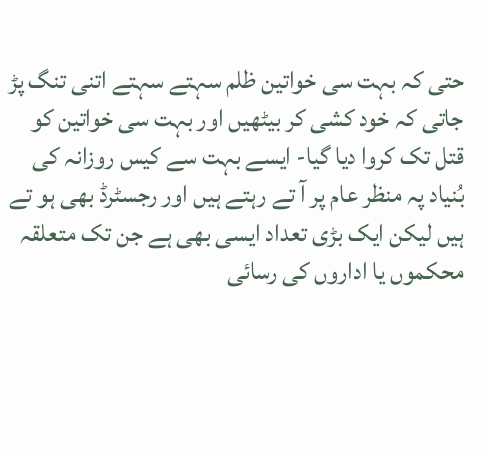حتی کہ بہت سی خواتین ظلم سہتے سہتے اتنی تنگ پڑ جاتی کہ خود کشی کر بیٹھیں اور بہت سی خواتین کو قتل تک کروا دیا گیا- ایسے بہت سے کیس روزانہ کی بُنیاد پہ منظر عام پر آ تے رہتے ہیں اور رجسٹرڈ بھی ہو تے ہیں لیکن ایک بڑی تعداد ایسی بھی ہے جن تک متعلقہ محکموں یا اداروں کی رسائی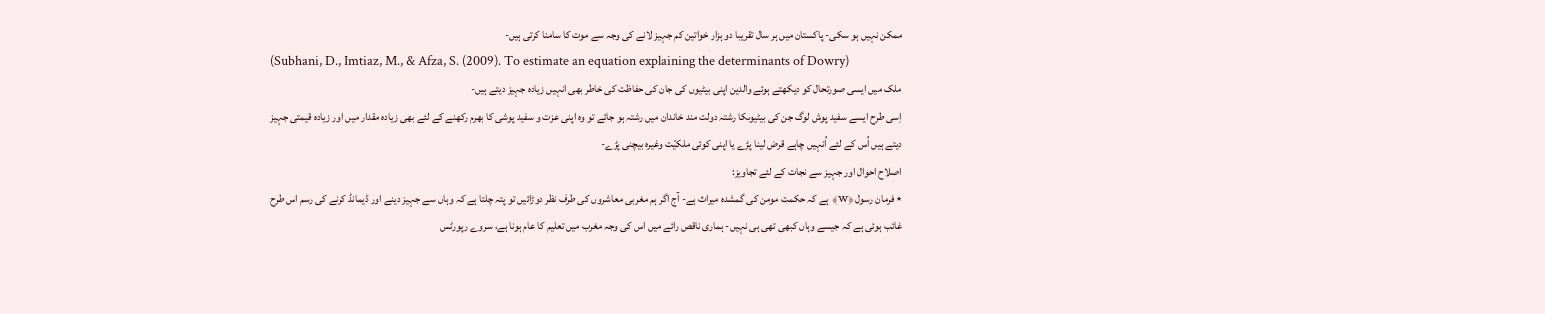ممکن نہیں ہو سکی- پاکستان میں ہر سال تقریبا دو ہزار خواتین کم جہیز لانے کی وجہ سے موت کا سامنا کرتی ہیں-
(Subhani, D., Imtiaz, M., & Afza, S. (2009). To estimate an equation explaining the determinants of Dowry)
ملک میں ایسی صورتحال کو دیکھتے ہوئے والدین اپنی بیٹیوں کی جان کی حفاظت کی خاطر بھی انہیں زیادہ جہیز دیتے ہیں-
اِسی طرح ایسے سفید پوش لوگ جن کی بیٹیوںکا رشتہ دولت مند خاندان میں رشتہ ہو جائے تو وہ اپنی عزت و سفید پوشی کا بھرم رکھنے کے لئے بھی زیادہ مقدار میں اور زیادہ قیمتی جہیز دیتے ہیں اُس کے لئے اُنہیں چاہے قرض لینا پڑے یا اپنی کوئی ملکیّت وغیرہ بیچنی پڑے-
اصلاح احوال اور جہیز سے نجات کے لئے تجاویز:
٭ فرمان رسول ﴿w﴾ ہے کہ حکمت مومن کی گمشدہ میراث ہے- آج اگر ہم مغربی معاشروں کی طرف نظر دوڑائیں تو پتہ چلتا ہے کہ وہاں سے جہیز دینے اور ڈیمانڈ کرنے کی رسم اس طرح غائب ہوئی ہے کہ جیسے وہاں کبھی تھی ہی نہیں- ہماری ناقص رائے میں اس کی وجہ مغرب میں تعلیم کا عام ہونا ہے، سروے رپورٹس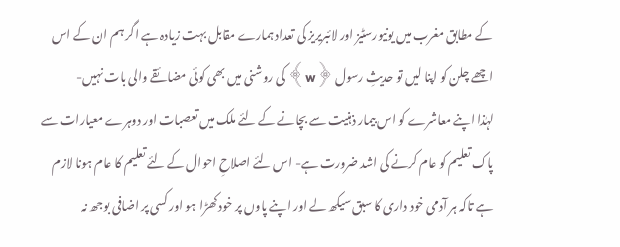کے مطابق مغرب میں یونیورسٹیز اور لائبریریز کی تعداد ہمارے مقابل بہت زیادہ ہے اگر ہم ان کے اس اچھے چلن کو اپنا لیں تو حدیثِ رسول ﴿w﴾ کی روشنی میں بھی کوئی مضائقے والی بات نہیں-
لہٰذا اپنے معاشرے کو اس بیمار ذہنیت سے بچانے کے لئے ملک میں تعصبات اور دوہرے معیارات سے پاک تعلیم کو عام کرنے کی اشد ضرورت ہے- اس لئے اصلاحِ احوال کے لئے تعلیم کا عام ہونا لازم ہے تاکہ ہر آدمی خود داری کا سبق سیکھ لے اور اپنے پاوں پر خود کھڑا ہو اور کسی پر اضافی بوجھ نہ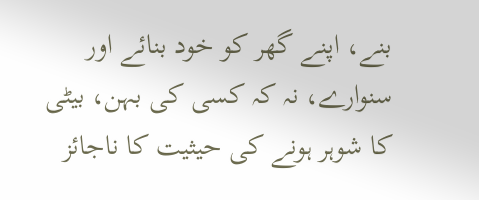بنے، اپنے گھر کو خود بنائے اور سنوارے، نہ کہ کسی کی بہن، بیٹی کا شوہر ہونے کی حیثیت کا ناجائز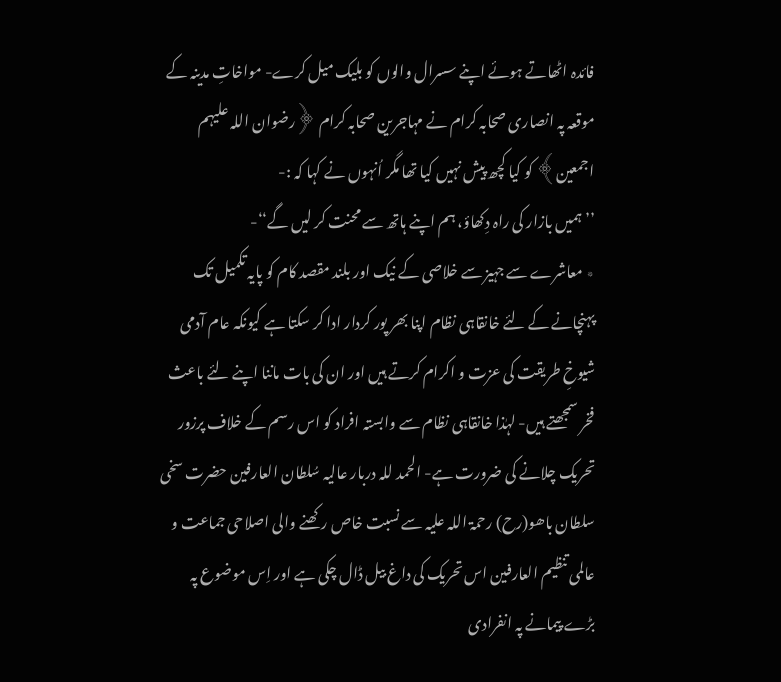فائدہ اٹھاتے ہوئے اپنے سسرال والوں کو بلیک میل کرے- مواخاتِ مدینہ کے موقعہ پہ انصاری صحابہ کرام نے مہاجرین صحابہ کرام ﴿رضوان اللہ علیہم اجمعین﴾ کو کیا کچھ پیش نہیں کیا تھا مگر اُنہوں نے کہا کہ :-
’’ہمیں بازار کی راہ دِکھاؤ، ہم اپنے ہاتھ سے محنت کر لیں گے‘‘-
٭ معاشرے سے جہیز سے خلاصی کے نیک اور بلند مقصد کام کو پایہ تکمیل تک پہنچانے کے لئے خانقاہی نظام اپنا بھر پور کردار ادا کر سکتا ہے کیونکہ عام آدمی شیوخِ طریقت کی عزت و اکرام کرتے ہیں اور ان کی بات ماننا اپنے لئے باعث فخر سمجھتے ہیں- لہٰذا خانقاہی نظام سے وابستہ افراد کو اس رسم کے خلاف پرزور تحریک چلانے کی ضرورت ہے- الحمد للہ دربار عالیہ سُلطان العارفین حضرت سخی سلطان باھو(رح) رحمۃ اللہ علیہ سے نسبت خاص رکھنے والی اصلاحی جماعت و عالمی تنظیم العارفین اس تحریک کی داغ بیل ڈال چکی ہے اور اِس موضوع پہ بڑے پیمانے پہ انفرادی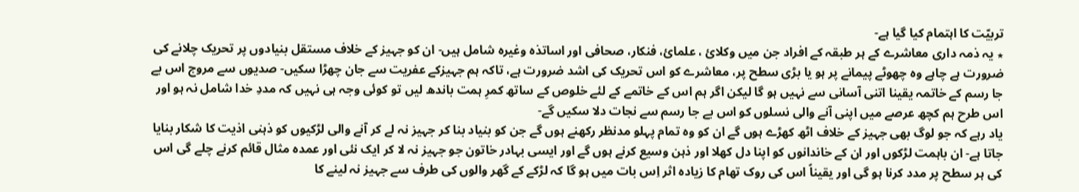تربیّت کا اہتمام کیا گیا ہے-
٭ یہ ذمہ داری معاشرے کے ہر طبقہ کے افراد جن میں وکلائ ، علمائ، فنکار، صحافی اور اساتذہ وغیرہ شامل ہیں- ان کو جہیز کے خلاف مستقل بنیادوں پر تحریک چلانے کی ضرورت ہے چاہے وہ چھوٹے پیمانے پر ہو یا بڑی سطح پر، معاشرے کو اس تحریک کی اشد ضرورت ہے، تاکہ ہم جہیزکے عفریت سے جان چھڑا سکیں- صدیوں سے مروج اس بے جا رسم کے خاتمہ یقینا اتنی آسانی سے نہیں ہو گا لیکن اگر ہم اس کے خاتمے کے لئے خلوص کے ساتھ کمرِ ہمت باندھ لیں تو کوئی وجہ ہی نہیں کہ مددِ خدا شامل نہ ہو اور اس طرح ہم کچھ عرصے میں اپنی آنے والی نسلوں کو اس بے جا رسم سے نجات دلا سکیں گے-
یاد رہے کہ جو لوگ بھی جہیز کے خلاف اٹھ کھڑے ہوں گے ان کو وہ تمام پہلو مدنظر رکھنے ہوں گے جن کو بنیاد بنا کر جہیز نہ لے کر آنے والی لڑکیوں کو ذہنی اذیت کا شکار بنایا جاتا ہے- ان باہمت لڑکوں اور ان کے خاندانوں کو اپنا دل کھلا اور ذہن وسیع کرنے ہوں گے اور ایسی بہادر خاتون جو جہیز نہ لا کر ایک نئی اور عمدہ مثال قائم کرنے چلے گی اس کی ہر سطح پر مدد کرنا ہو گی اور یقیناً اس کی روک تھام کا زیادہ اثر اِس بات میں ہو گا کہ لڑکے کے گھر والوں کی طرف سے جہیز نہ لینے کا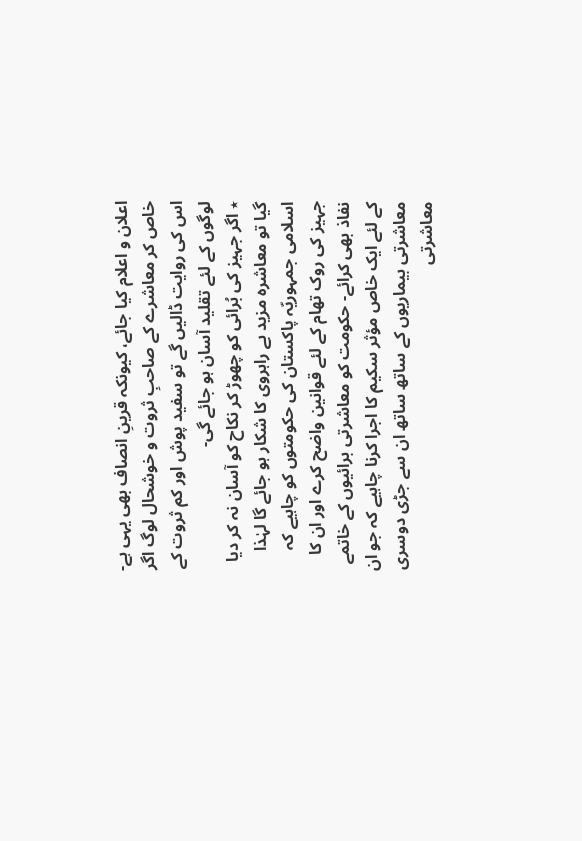اعلان و اعلام کیا جائے، کیونکہ قرینِ انصاف بھی یہی ہے- خاص کر معاشرے کے صاحبِ ثروت و خوشحال لوگ اگر اس کی روایت ڈالیں گے تو سفید پوش اور کم ثروت کے لوگوں کے لئے تقلید آسان ہو جائے گی-
٭ اگر جہیز کی بُرائی کو چھوڑ کر نکاح کو آسان نہ کر دیا گیا تو معاشرہ مزید بے راہروی کا شکار ہو جائے گا لہٰذا اسلامی جمہوریّہ پاکستان کی حکومتوں کو چاہیے کہ جہیز کی روک تھام کے لئے قوانین واضح کرے اور ان کا نفاذ بھی کرائے- حکومت کو معاشرتی برائیوں کے خاتمے کے لئے ایک خاص مؤثر سکیم کا اجرا کرنا چاہیے کہ جو ان معاشرتی بیماریوں کے ساتھ ساتھ ان سے جڑی دوسری معاشرتی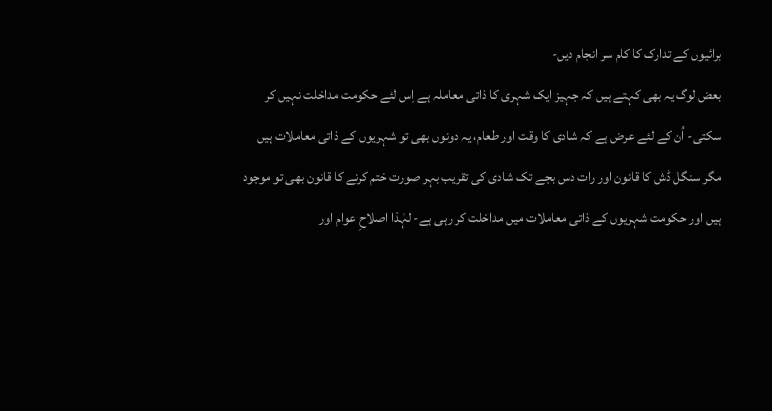برائیوں کے تدارک کا کام سر انجام دیں-
بعض لوگ یہ بھی کہتے ہیں کہ جہیز ایک شہری کا ذاتی معاملہ ہے اِس لئے حکومت مداخلت نہیں کر سکتی- اُن کے لئے عرض ہے کہ شادی کا وقت اور طعام، یہ دونوں بھی تو شہریوں کے ذاتی معاملات ہیں مگر سنگل ڈش کا قانون اور رات دس بجے تک شادی کی تقریب بہر صورت ختم کرنے کا قانون بھی تو موجود ہیں اور حکومت شہریوں کے ذاتی معاملات میں مداخلت کر رہی ہے- لہٰذا اصلاحِ عوام اور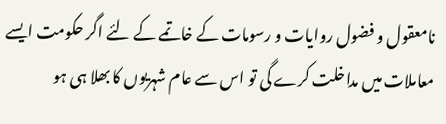نامعقول و فضول روایات و رسومات کے خاتمے کے لئے اگر حکومت ایسے معاملات میں مداخلت کرے گی تو اس سے عام شہریوں کا بھلا ہی ہو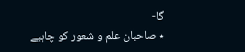گا-
٭ صاحبان علم و شعور کو چاہیے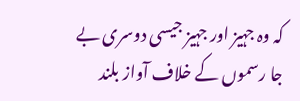کہ وہ جہیز اور جہیز جیسی دوسری بے جا رسموں کے خلاف آواز بلند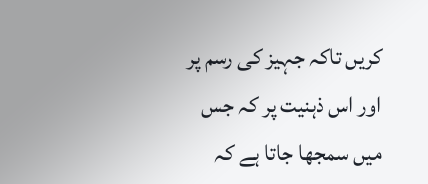کریں تاکہ جہیز کی رسم پر اور اس ذہنیت پر کہ جس میں سمجھا جاتا ہے کہ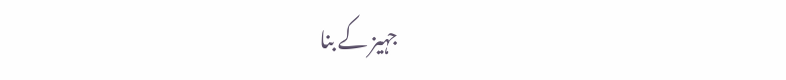جہیز کے بنا